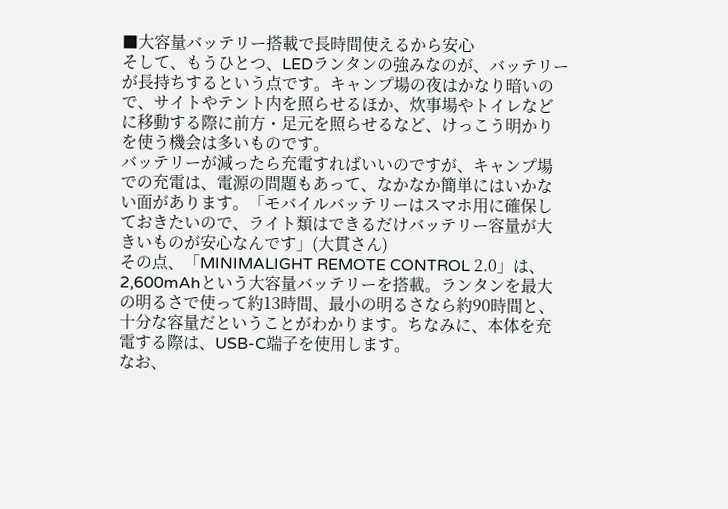■大容量バッテリー搭載で長時間使えるから安心
そして、もうひとつ、LEDランタンの強みなのが、バッテリーが長持ちするという点です。キャンプ場の夜はかなり暗いので、サイトやテント内を照らせるほか、炊事場やトイレなどに移動する際に前方・足元を照らせるなど、けっこう明かりを使う機会は多いものです。
バッテリーが減ったら充電すればいいのですが、キャンプ場での充電は、電源の問題もあって、なかなか簡単にはいかない面があります。「モバイルバッテリーはスマホ用に確保しておきたいので、ライト類はできるだけバッテリー容量が大きいものが安心なんです」(大貫さん)
その点、「MINIMALIGHT REMOTE CONTROL 2.0」は、2,600mAhという大容量バッテリーを搭載。ランタンを最大の明るさで使って約13時間、最小の明るさなら約90時間と、十分な容量だということがわかります。ちなみに、本体を充電する際は、USB-C端子を使用します。
なお、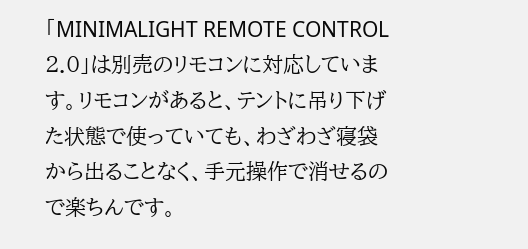「MINIMALIGHT REMOTE CONTROL 2.0」は別売のリモコンに対応しています。リモコンがあると、テントに吊り下げた状態で使っていても、わざわざ寝袋から出ることなく、手元操作で消せるので楽ちんです。